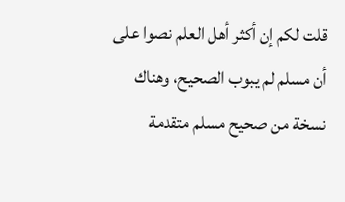قلت لكم إن أكثر أهل العلم نصوا على أن مسلم لم يبوب الصحيح، وهناك نسخة من صحيح مسلم متقدمة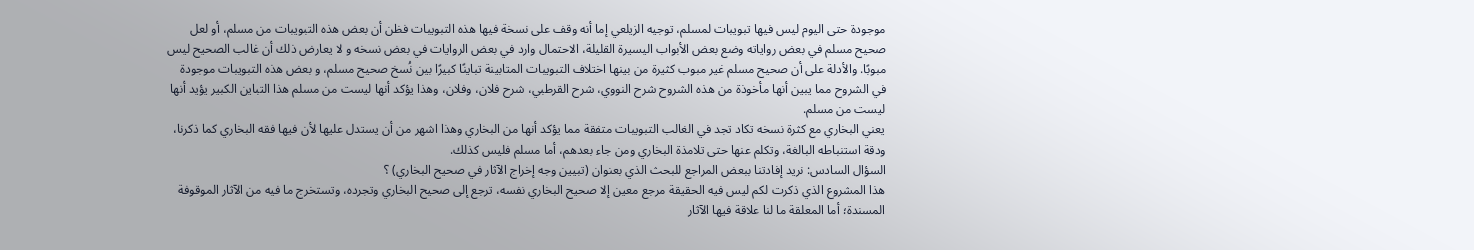موجودة حتى اليوم ليس فيها تبويبات لمسلم، توجيه الزيلعي إما أنه وقف على نسخة فيها هذه التبويبات فظن أن بعض هذه التبويبات من مسلم، أو لعل صحيح مسلم في بعض رواياته وضع بعض الأبواب اليسيرة القليلة، الاحتمال وارد في بعض الروايات في بعض نسخه و لا يعارض ذلك أن غالب الصحيح ليس مبوبًا. والأدلة على أن صحيح مسلم غير مبوب كثيرة من بينها اختلاف التبويبات المتابينة تباينًا كبيرًا بين نُسخ صحيح مسلم، و بعض هذه التبويبات موجودة في الشروح مما يبين أنها مأخوذة من هذه الشروح شرح النووي، شرح القرطبي، شرح فلان، وفلان، وهذا يؤكد أنها ليست من مسلم هذا التباين الكبير يؤيد أنها ليست من مسلم.
يعني البخاري مع كثرة نسخه تكاد تجد في الغالب التبويبات متفقة مما يؤكد أنها من البخاري وهذا اشهر من أن يستدل عليها لأن فيها فقه البخاري كما ذكرنا، ودقة استنباطه البالغة، وتكلم عنها حتى تلامذة البخاري ومن جاء بعدهم، أما مسلم فليس كذلك.
السؤال السادس: نريد إفادتنا ببعض المراجع للبحث الذي بعنوان (تبيين وجه إخراج الآثار في صحيح البخاري) ؟
هذا المشروع الذي ذكرت لكم ليس فيه الحقيقة مرجع معين إلا صحيح البخاري نفسه، ترجع إلى صحيح البخاري وتجرده، وتستخرج ما فيه من الآثار الموقوفة المسندة؛ أما المعلقة ما لنا علاقة فيها الآثار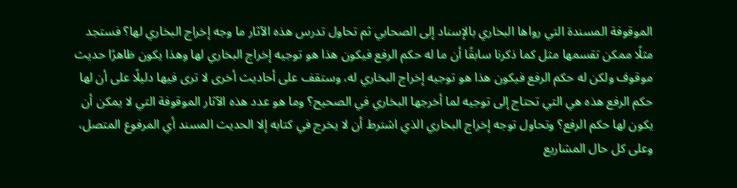الموقوفة المسندة التي رواها البخاري بالإسناد إلى الصحابي ثم تحاول تدرس هذه الآثار ما وجه إخراج البخاري لها؟ فستجد مثلًا ممكن تقسمها مثل كما ذكرنا سابقًا أن ما له حكم الرفع فيكون هذا هو توجيه إخراج البخاري لها وهذا يكون ظاهرًا حديث موقوف ولكن له حكم الرفع فيكون هذا هو توجيه إخراج البخاري له، وستقف على أحاديث أخرى لا ترى فيها دليلًا على أن لها حكم الرفع هذه هي التي تحتاج إلى توجيه لما أخرجها البخاري في الصحيح؟ وما هو عدد هذه الآثار الموقوفة التي لا يمكن أن يكون لها حكم الرفع؟ وتحاول توجه إخراج البخاري الذي اشترط أن لا يخرج في كتابه إلا الحديث المسند أي المرفوع المتصل، وعلى كل حال المشاريع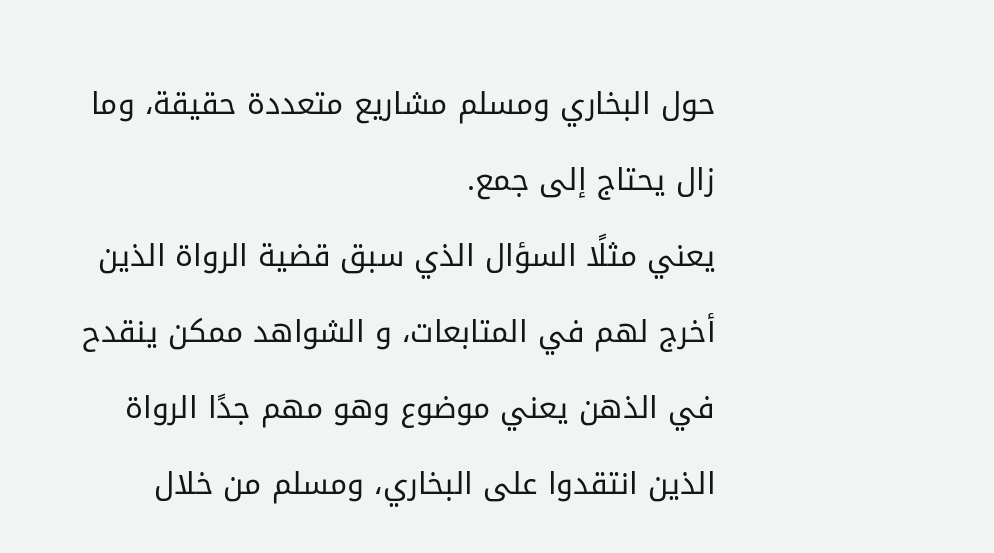حول البخاري ومسلم مشاريع متعددة حقيقة، وما زال يحتاج إلى جمع.
يعني مثلًا السؤال الذي سبق قضية الرواة الذين أخرج لهم في المتابعات، و الشواهد ممكن ينقدح في الذهن يعني موضوع وهو مهم جدًا الرواة الذين انتقدوا على البخاري، ومسلم من خلال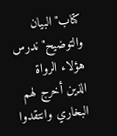كتاب"البيان والتوضيح"ندرس هؤلاء الرواة الذين أخرج لهم البخاري وانتقدوا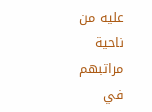عليه من ناحية مراتبهم في